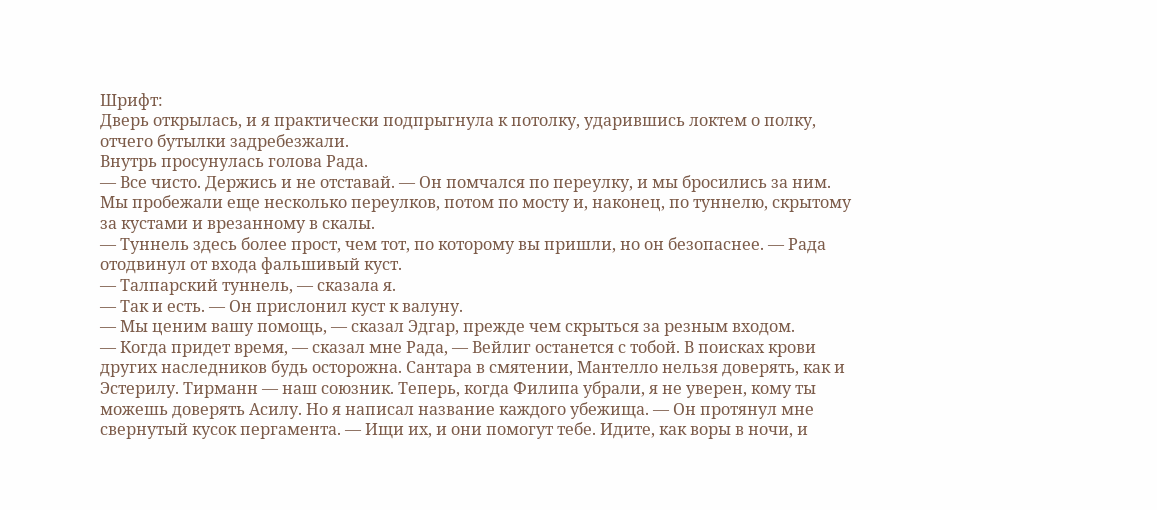Шрифт:
Дверь открылась, и я практически подпрыгнула к потолку, ударившись локтем о полку, отчего бутылки задребезжали.
Внутрь просунулась голова Рада.
— Все чисто. Держись и не отставай. — Он помчался по переулку, и мы бросились за ним.
Мы пробежали еще несколько переулков, потом по мосту и, наконец, по туннелю, скрытому за кустами и врезанному в скалы.
— Туннель здесь более прост, чем тот, по которому вы пришли, но он безопаснее. — Рада отодвинул от входа фальшивый куст.
— Талпарский туннель, — сказала я.
— Так и есть. — Он прислонил куст к валуну.
— Мы ценим вашу помощь, — сказал Эдгар, прежде чем скрыться за резным входом.
— Когда придет время, — сказал мне Рада, — Вейлиг останется с тобой. В поисках крови других наследников будь осторожна. Сантара в смятении, Мантелло нельзя доверять, как и Эстерилу. Тирманн — наш союзник. Теперь, когда Филипа убрали, я не уверен, кому ты можешь доверять Асилу. Но я написал название каждого убежища. — Он протянул мне свернутый кусок пергамента. — Ищи их, и они помогут тебе. Идите, как воры в ночи, и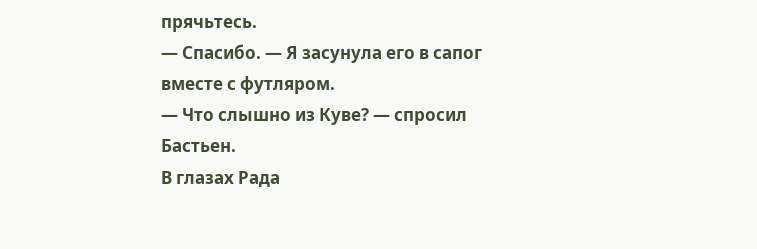прячьтесь.
— Спасибо. — Я засунула его в сапог вместе с футляром.
— Что слышно из Куве? — спросил Бастьен.
В глазах Рада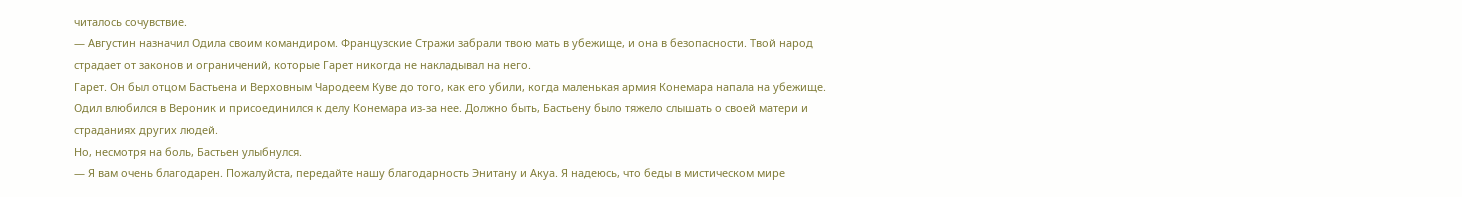читалось сочувствие.
— Августин назначил Одила своим командиром. Французские Стражи забрали твою мать в убежище, и она в безопасности. Твой народ страдает от законов и ограничений, которые Гарет никогда не накладывал на него.
Гарет. Он был отцом Бастьена и Верховным Чародеем Куве до того, как его убили, когда маленькая армия Конемара напала на убежище. Одил влюбился в Вероник и присоединился к делу Конемара из-за нее. Должно быть, Бастьену было тяжело слышать о своей матери и страданиях других людей.
Но, несмотря на боль, Бастьен улыбнулся.
— Я вам очень благодарен. Пожалуйста, передайте нашу благодарность Энитану и Акуа. Я надеюсь, что беды в мистическом мире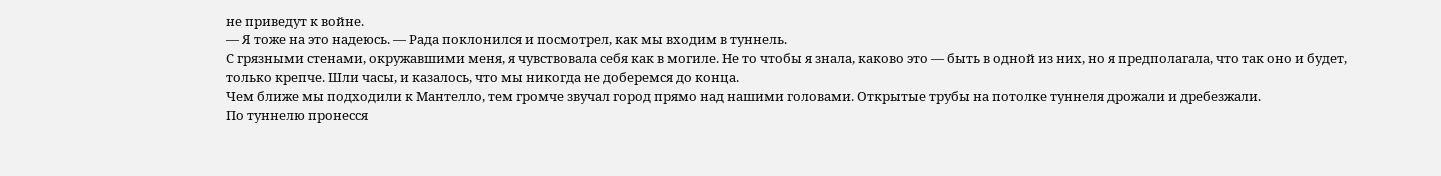не приведут к войне.
— Я тоже на это надеюсь. — Рада поклонился и посмотрел, как мы входим в туннель.
С грязными стенами, окружавшими меня, я чувствовала себя как в могиле. Не то чтобы я знала, каково это — быть в одной из них, но я предполагала, что так оно и будет, только крепче. Шли часы, и казалось, что мы никогда не доберемся до конца.
Чем ближе мы подходили к Мантелло, тем громче звучал город прямо над нашими головами. Открытые трубы на потолке туннеля дрожали и дребезжали.
По туннелю пронесся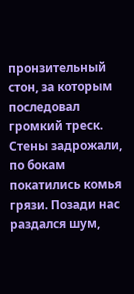пронзительный стон, за которым последовал громкий треск. Стены задрожали, по бокам покатились комья грязи. Позади нас раздался шум,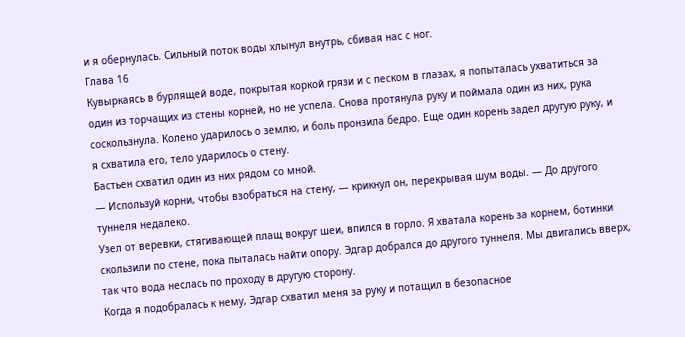и я обернулась. Сильный поток воды хлынул внутрь, сбивая нас с ног.
Глава 16
Кувыркаясь в бурлящей воде, покрытая коркой грязи и с песком в глазах, я попыталась ухватиться за один из торчащих из стены корней, но не успела. Снова протянула руку и поймала один из них, рука соскользнула. Колено ударилось о землю, и боль пронзила бедро. Еще один корень задел другую руку, и я схватила его, тело ударилось о стену.
Бастьен схватил один из них рядом со мной.
— Используй корни, чтобы взобраться на стену, — крикнул он, перекрывая шум воды. — До другого туннеля недалеко.
Узел от веревки, стягивающей плащ вокруг шеи, впился в горло. Я хватала корень за корнем, ботинки скользили по стене, пока пыталась найти опору. Эдгар добрался до другого туннеля. Мы двигались вверх, так что вода неслась по проходу в другую сторону.
Когда я подобралась к нему, Эдгар схватил меня за руку и потащил в безопасное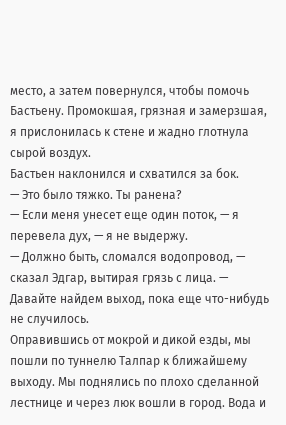место, а затем повернулся, чтобы помочь Бастьену. Промокшая, грязная и замерзшая, я прислонилась к стене и жадно глотнула сырой воздух.
Бастьен наклонился и схватился за бок.
— Это было тяжко. Ты ранена?
— Если меня унесет еще один поток, — я перевела дух, — я не выдержу.
— Должно быть, сломался водопровод, — сказал Эдгар, вытирая грязь с лица. — Давайте найдем выход, пока еще что-нибудь не случилось.
Оправившись от мокрой и дикой езды, мы пошли по туннелю Талпар к ближайшему выходу. Мы поднялись по плохо сделанной лестнице и через люк вошли в город. Вода и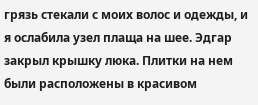грязь стекали с моих волос и одежды, и я ослабила узел плаща на шее. Эдгар закрыл крышку люка. Плитки на нем были расположены в красивом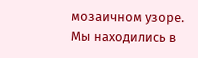мозаичном узоре.
Мы находились в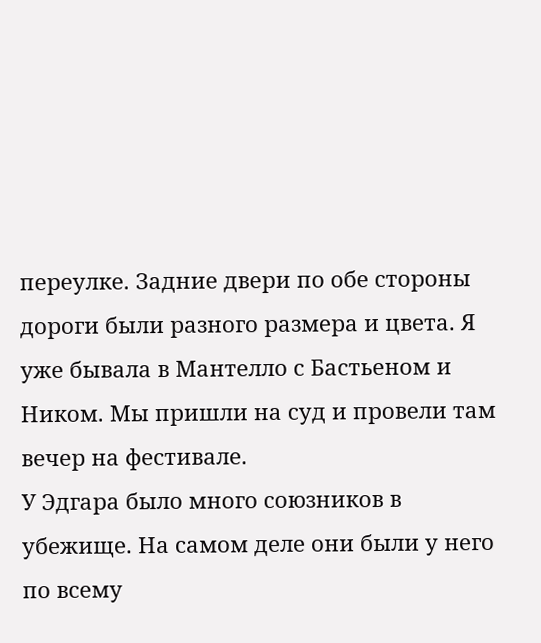переулке. Задние двери по обе стороны дороги были разного размера и цвета. Я уже бывала в Мантелло с Бастьеном и Ником. Мы пришли на суд и провели там вечер на фестивале.
У Эдгара было много союзников в убежище. На самом деле они были у него по всему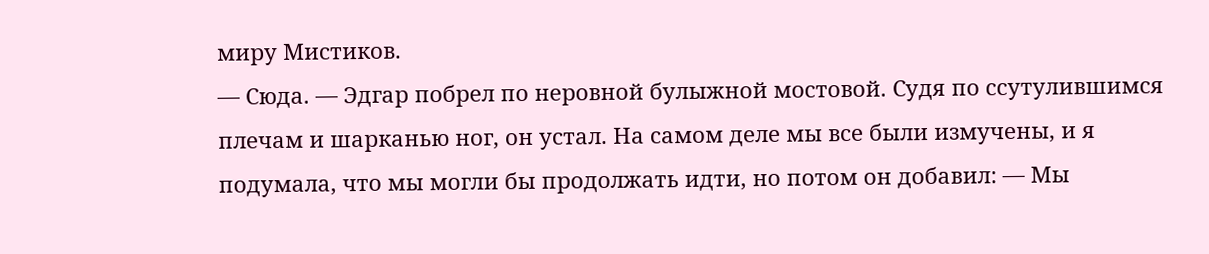миру Мистиков.
— Сюда. — Эдгар побрел по неровной булыжной мостовой. Судя по ссутулившимся плечам и шарканью ног, он устал. На самом деле мы все были измучены, и я подумала, что мы могли бы продолжать идти, но потом он добавил: — Мы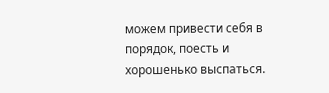можем привести себя в порядок, поесть и хорошенько выспаться.